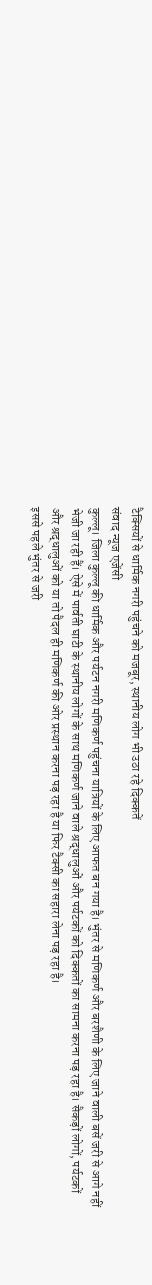टैक्सियों से धार्मिक नगरी पहुंचने को मजबूर, स्थानीय लोग भी उठा रहे दिक्कतें
संवाद न्यूज एजेंसी
कुल्लू। जिला कुल्लू की धार्मिक और पर्यटन नगरी मणिकर्ण पहुंचना यात्रियों के लिए आफत बन गया है। भुंतर से मणिकर्ण और बरशैणी के लिए जाने वाली बसें जरी से आगे नहीं भेजी जा रही हैं। ऐसे में पार्वती घाटी के स्थानीय लोगों के साथ मणिकर्ण जाने वाले श्रद्धालुओं और पर्यटकों को दिक्कतों का सामना करना पड़ रहा है। सैकड़ों लोगों, पर्यटकों और श्रद्धालुओं को या तो पैदल ही मणिकर्ण की ओर प्रस्थान करना पड़ रहा है या फिर टैक्सी का सहारा लेना पड़ रहा है।
इससे पहले भुंतर से जरी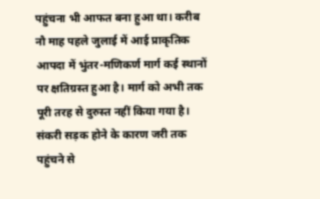पहुंचना भी आफत बना हुआ था। करीब नौ माह पहले जुलाई में आई प्राकृतिक आपदा में भुंतर-मणिकर्ण मार्ग कई स्थानों पर क्षतिग्रस्त हुआ है। मार्ग को अभी तक पूरी तरह से दुरुस्त नहीं किया गया है। संकरी सड़क होने के कारण जरी तक पहुंचने से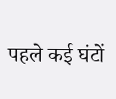पहले कई घंटों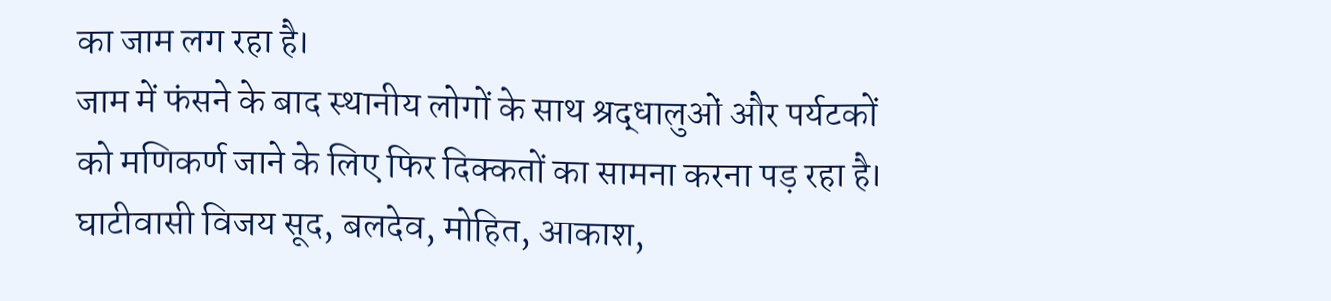का जाम लग रहा है।
जाम में फंसने के बाद स्थानीय लोगों के साथ श्रद्धालुओं और पर्यटकों को मणिकर्ण जाने के लिए फिर दिक्कतों का सामना करना पड़ रहा है। घाटीवासी विजय सूद, बलदेव, मोहित, आकाश,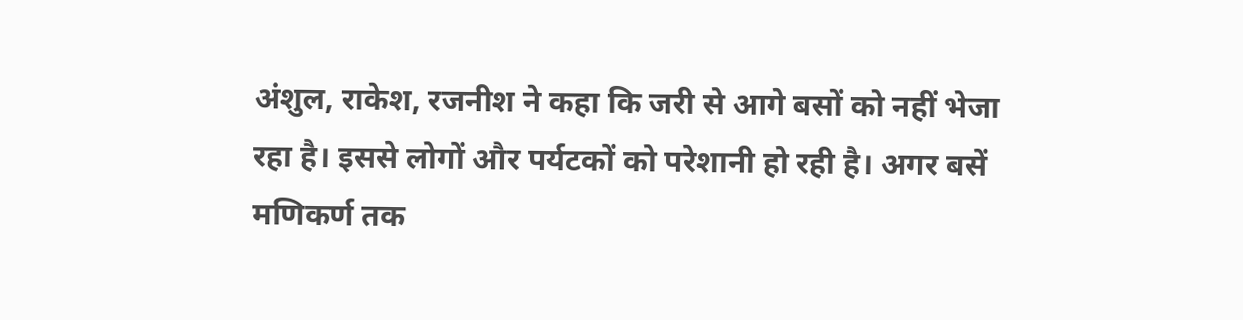अंशुल, राकेश, रजनीश ने कहा कि जरी से आगे बसों को नहीं भेजा रहा है। इससे लोगों और पर्यटकों को परेशानी हो रही है। अगर बसें मणिकर्ण तक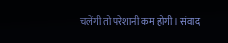चलेंगी तो परेशानी कम होगी। संवाद